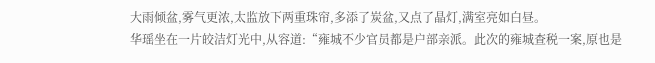大雨倾盆,雾气更浓,太监放下两重珠帘,多添了炭盆,又点了晶灯,满室亮如白昼。
华瑶坐在一片皎洁灯光中,从容道:“雍城不少官员都是户部亲派。此次的雍城查税一案,原也是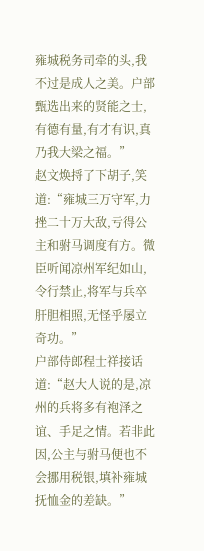雍城税务司牵的头,我不过是成人之美。户部甄选出来的贤能之士,有德有量,有才有识,真乃我大梁之福。”
赵文焕捋了下胡子,笑道:“雍城三万守军,力挫二十万大敌,亏得公主和驸马调度有方。微臣听闻凉州军纪如山,令行禁止,将军与兵卒肝胆相照,无怪乎屡立奇功。”
户部侍郎程士祥接话道:“赵大人说的是,凉州的兵将多有袍泽之谊、手足之情。若非此因,公主与驸马便也不会挪用税银,填补雍城抚恤金的差缺。”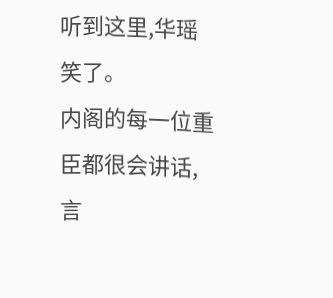听到这里,华瑶笑了。
内阁的每一位重臣都很会讲话,言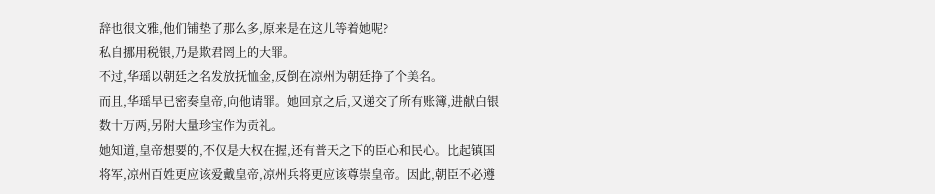辞也很文雅,他们铺垫了那么多,原来是在这儿等着她呢?
私自挪用税银,乃是欺君罔上的大罪。
不过,华瑶以朝廷之名发放抚恤金,反倒在凉州为朝廷挣了个美名。
而且,华瑶早已密奏皇帝,向他请罪。她回京之后,又递交了所有账簿,进献白银数十万两,另附大量珍宝作为贡礼。
她知道,皇帝想要的,不仅是大权在握,还有普天之下的臣心和民心。比起镇国将军,凉州百姓更应该爱戴皇帝,凉州兵将更应该尊崇皇帝。因此,朝臣不必遵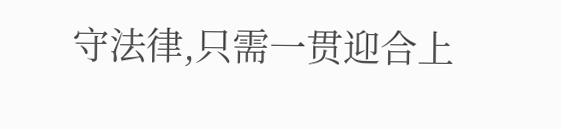守法律,只需一贯迎合上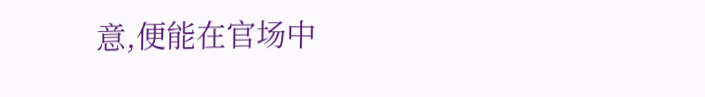意,便能在官场中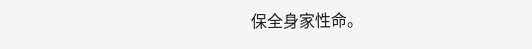保全身家性命。